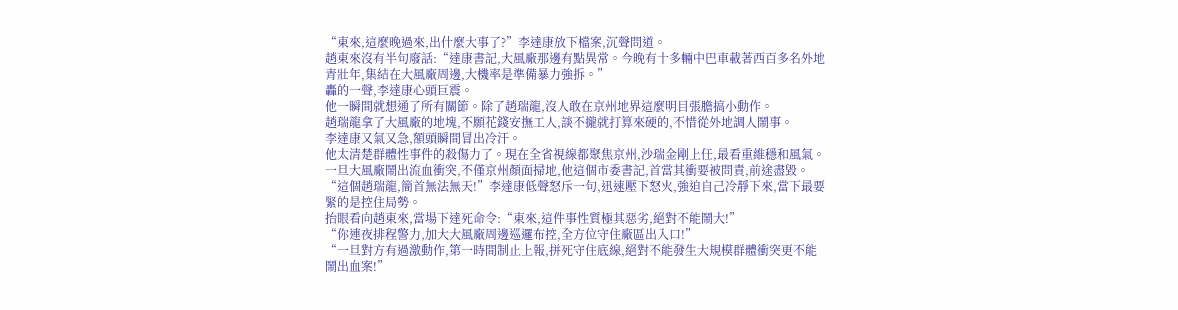“東來,這麼晚過來,出什麼大事了?”李達康放下檔案,沉聲問道。
趙東來沒有半句廢話:“達康書記,大風廠那邊有點異常。今晚有十多輛中巴車載著西百多名外地青壯年,集結在大風廠周邊,大機率是準備暴力強拆。”
轟的一聲,李達康心頭巨震。
他一瞬間就想通了所有關節。除了趙瑞龍,沒人敢在京州地界這麼明目張膽搞小動作。
趙瑞龍拿了大風廠的地塊,不願花錢安撫工人,談不攏就打算來硬的,不惜從外地調人鬧事。
李達康又氣又急,額頭瞬間冒出冷汗。
他太清楚群體性事件的殺傷力了。現在全省視線都聚焦京州,沙瑞金剛上任,最看重維穩和風氣。
一旦大風廠鬧出流血衝突,不僅京州顏面掃地,他這個市委書記,首當其衝要被問責,前途盡毀。
“這個趙瑞龍,簡首無法無天!”李達康低聲怒斥一句,迅速壓下怒火,強迫自己冷靜下來,當下最要緊的是控住局勢。
抬眼看向趙東來,當場下達死命令:“東來,這件事性質極其惡劣,絕對不能鬧大!”
“你連夜排程警力,加大大風廠周邊巡邏布控,全方位守住廠區出入口!”
“一旦對方有過激動作,第一時間制止上報,拼死守住底線,絕對不能發生大規模群體衝突更不能鬧出血案!”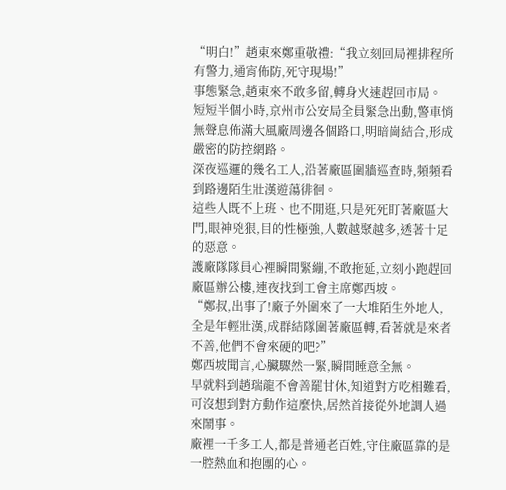“明白!”趙東來鄭重敬禮:“我立刻回局裡排程所有警力,通宵佈防,死守現場!”
事態緊急,趙東來不敢多留,轉身火速趕回市局。
短短半個小時,京州市公安局全員緊急出動,警車悄無聲息佈滿大風廠周邊各個路口,明暗崗結合,形成嚴密的防控網路。
深夜巡邏的幾名工人,沿著廠區圍牆巡查時,頻頻看到路邊陌生壯漢遊蕩徘徊。
這些人既不上班、也不閒逛,只是死死盯著廠區大門,眼神兇狠,目的性極強,人數越聚越多,透著十足的惡意。
護廠隊隊員心裡瞬間緊繃,不敢拖延,立刻小跑趕回廠區辦公樓,連夜找到工會主席鄭西坡。
“鄭叔,出事了!廠子外圍來了一大堆陌生外地人,全是年輕壯漢,成群結隊圍著廠區轉,看著就是來者不善,他們不會來硬的吧?”
鄭西坡聞言,心臟驟然一緊,瞬間睡意全無。
早就料到趙瑞龍不會善罷甘休,知道對方吃相難看,可沒想到對方動作這麼快,居然首接從外地調人過來鬧事。
廠裡一千多工人,都是普通老百姓,守住廠區靠的是一腔熱血和抱團的心。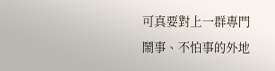可真要對上一群專門鬧事、不怕事的外地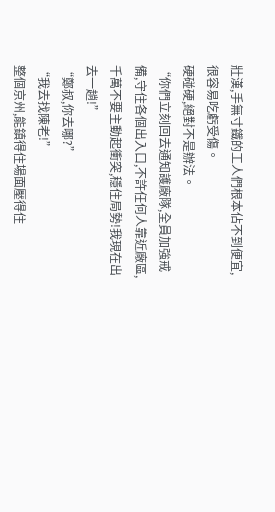壯漢,手無寸鐵的工人們根本佔不到便宜,很容易吃虧受傷。
硬碰硬,絕對不是辦法。
“你們立刻回去通知護廠隊,全員加強戒備,守住各個出入口,不許任何人靠近廠區,千萬不要主動起衝突,穩住局勢!我現在出去一趟!”
“鄭叔,你去哪?”
“我去找陳老!”
整個京州,能鎮得住場面壓得住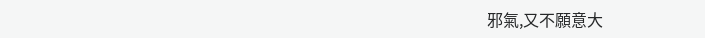邪氣,又不願意大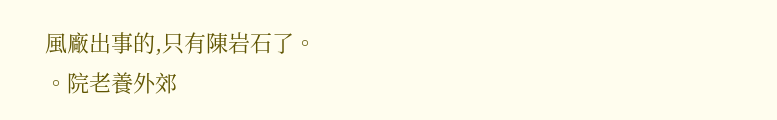風廠出事的,只有陳岩石了。
。院老養外郊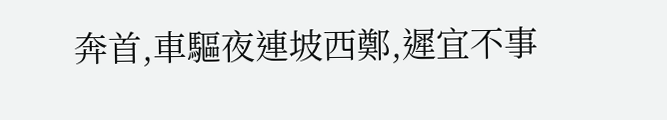奔首,車驅夜連坡西鄭,遲宜不事